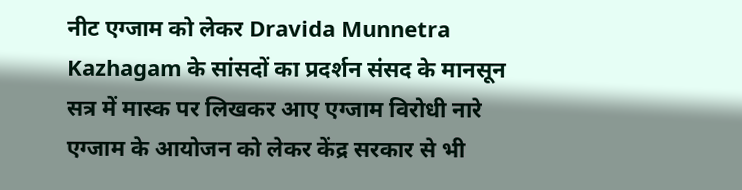नीट एग्जाम को लेकर Dravida Munnetra Kazhagam के सांसदों का प्रदर्शन संसद के मानसून सत्र में मास्क पर लिखकर आए एग्जाम विरोधी नारे एग्जाम के आयोजन को लेकर केंद्र सरकार से भी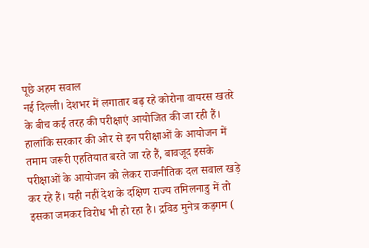पूछे अहम सवाल
नई दिल्ली। देशभर में लगातार बढ़ रहे कोरोना वायरस खतरे के बीच कई तरह की परीक्षाएं आयोजित की जा रही हैं। हालांकि सरकार की ओर से इन परीक्षाओं के आयोजन में तमाम जरूरी एहतियात बरते जा रहे हैं, बावजूद इसके परीक्षाओं के आयोजन को लेकर राजनीतिक दल सवाल खड़े कर रहे हैं। यही नहीं देश के दक्षिण राज्य तमिलनाडु में तो इसका जमकर विरोध भी हो रहा है। द्रविड मुनेत्र कड़गम (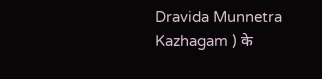Dravida Munnetra Kazhagam ) के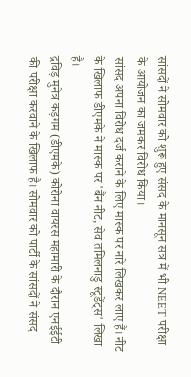सांसदों ने सोमवार को शुरू हुए संसद के मानसून सत्र में भी NEET परीक्षा के आयोजन का जमकर विरोध किया।
सांसद अपना विरोध दर्ज कराने के लिए मास्क पर नारे लिखकर लाए हैं। नीट के खिलाफ डीएमके ने मास्क पर 'बैंन नीट, सेव तमिलनाडु स्टूडेंट्स' लिखा है।
द्रविड़ मुनेत्र कड़गम (डीएमके) कोरोना वायरस महामारी के दौरान एनईईटी की परीक्षा करवाने के खिलाफ है। सोमवार को पार्टी के सांसदों ने संसद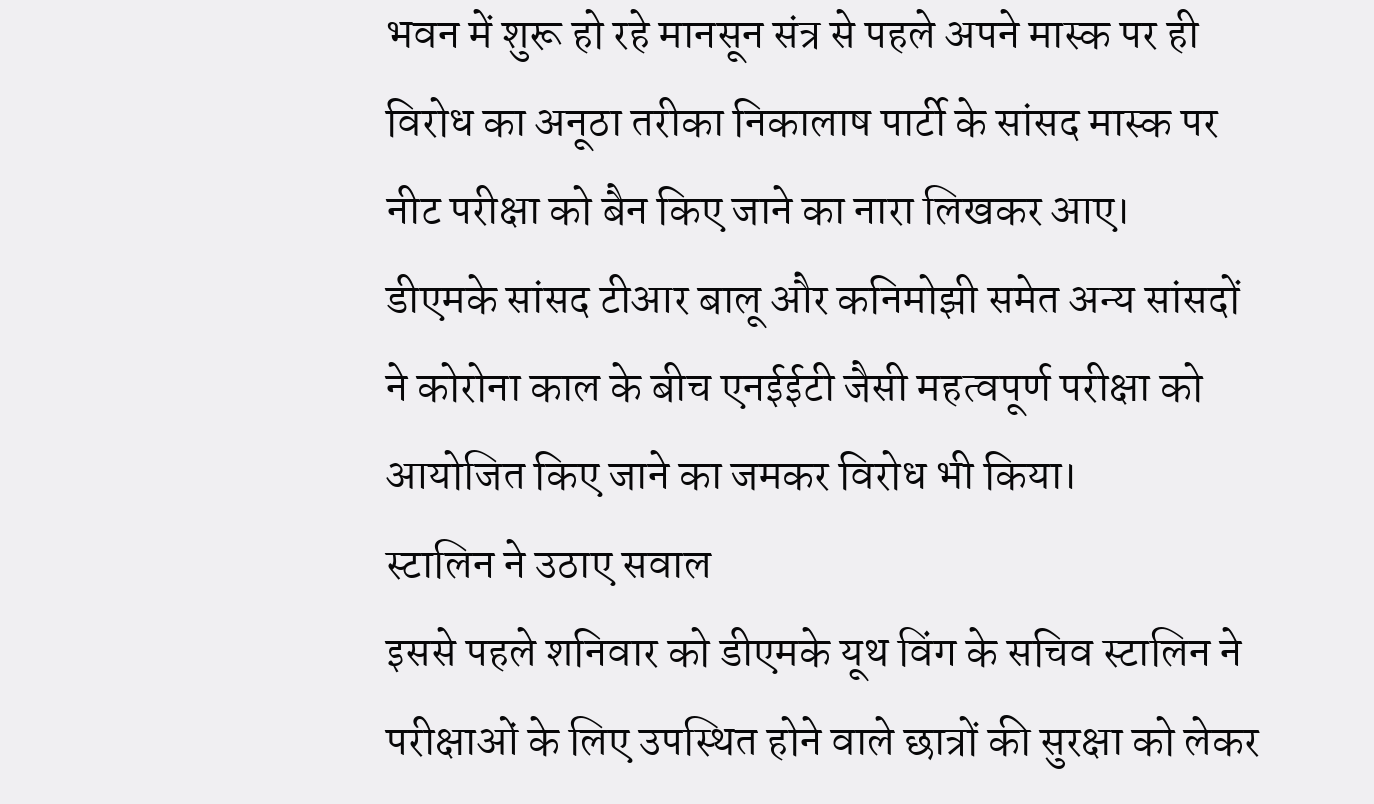भवन में शुरू हो रहे मानसून संत्र से पहले अपने मास्क पर ही विरोध का अनूठा तरीका निकालाष पार्टी के सांसद मास्क पर नीट परीक्षा को बैन किए जाने का नारा लिखकर आए।
डीएमके सांसद टीआर बालू और कनिमोझी समेत अन्य सांसदों ने कोरोना काल के बीच एनईईटी जैसी महत्वपूर्ण परीक्षा को आयोजित किए जाने का जमकर विरोध भी किया।
स्टालिन ने उठाए सवाल
इससे पहले शनिवार को डीएमके यूथ विंग के सचिव स्टालिन ने परीक्षाओं के लिए उपस्थित होने वाले छात्रों की सुरक्षा को लेकर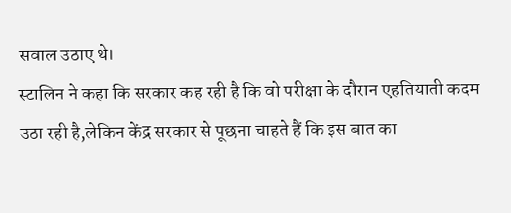सवाल उठाए थे।
स्टालिन ने कहा कि सरकार कह रही है कि वो परीक्षा के दौरान एहतियाती कदम उठा रही है,लेकिन केंद्र सरकार से पूछना चाहते हैं कि इस बात का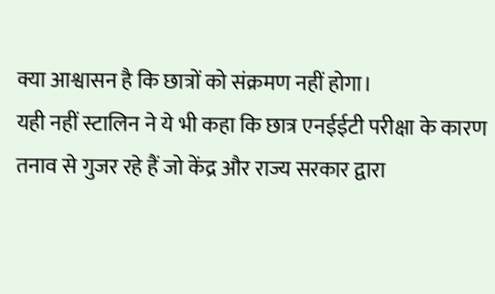क्या आश्वासन है कि छात्रों को संक्रमण नहीं होगा।
यही नहीं स्टालिन ने ये भी कहा कि छात्र एनईईटी परीक्षा के कारण तनाव से गुजर रहे हैं जो केंद्र और राज्य सरकार द्वारा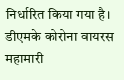निर्धारित किया गया है। डीएमके कोरोना वायरस महामारी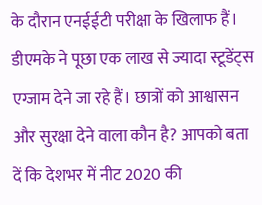के दौरान एनईईटी परीक्षा के खिलाफ हैं।
डीएमके ने पूछा एक लाख से ज्यादा स्टूडेंट्स एग्जाम देने जा रहे हैं। छात्रों को आश्वासन और सुरक्षा देने वाला कौन है? आपको बता दें कि देशभर में नीट 2020 की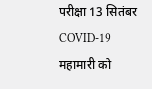परीक्षा 13 सितंबर COVID-19 महामारी को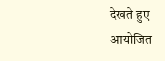देखते हुए आयोजित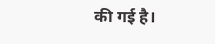की गई है।